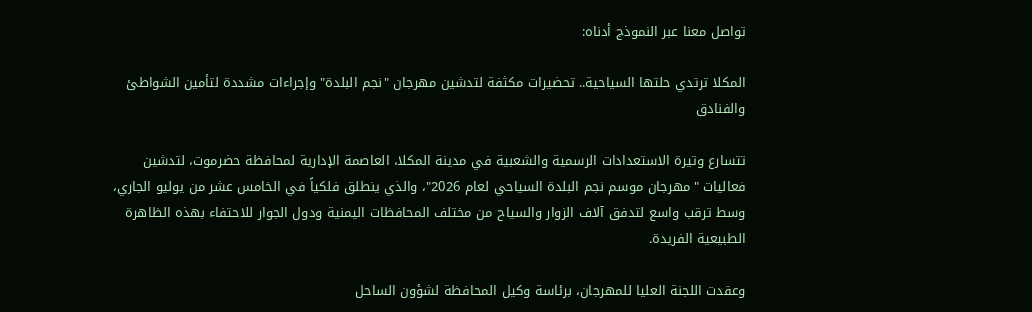تواصل معنا عبر النموذج أدناه:

المكلا ترتدي حلتها السياحية.. تحضيرات مكثفة لتدشين مهرجان "نجم البلدة" وإجراءات مشددة لتأمين الشواطئ والفنادق

تتسارع وتيرة الاستعدادات الرسمية والشعبية في مدينة المكلا، العاصمة الإدارية لمحافظة حضرموت، لتدشين فعاليات "مهرجان موسم نجم البلدة السياحي لعام 2026"، والذي ينطلق فلكياً في الخامس عشر من يوليو الجاري، وسط ترقب واسع لتدفق آلاف الزوار والسياح من مختلف المحافظات اليمنية ودول الجوار للاحتفاء بهذه الظاهرة الطبيعية الفريدة.

وعقدت اللجنة العليا للمهرجان، برئاسة وكيل المحافظة لشؤون الساحل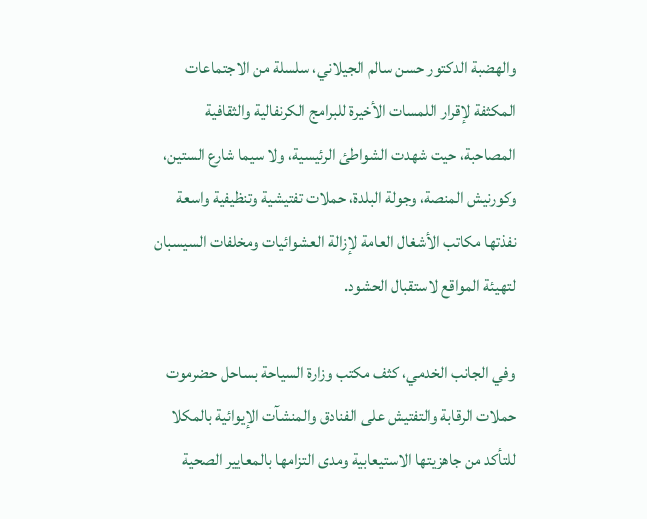والهضبة الدكتور حسن سالم الجيلاني، سلسلة من الاجتماعات المكثفة لإقرار اللمسات الأخيرة للبرامج الكرنفالية والثقافية المصاحبة، حيت شهدت الشواطئ الرئيسية، ولا سيما شارع الستين، وكورنيش المنصة، وجولة البلدة، حملات تفتيشية وتنظيفية واسعة نفذتها مكاتب الأشغال العامة لإزالة العشوائيات ومخلفات السيسبان لتهيئة المواقع لاستقبال الحشود.

وفي الجانب الخدمي، كثف مكتب وزارة السياحة بساحل حضرموت حملات الرقابة والتفتيش على الفنادق والمنشآت الإيوائية بالمكلا للتأكد من جاهزيتها الاستيعابية ومدى التزامها بالمعايير الصحية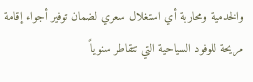والخدمية ومحاربة أي استغلال سعري لضمان توفير أجواء إقامة مريحة للوفود السياحية التي تتقاطر سنوياً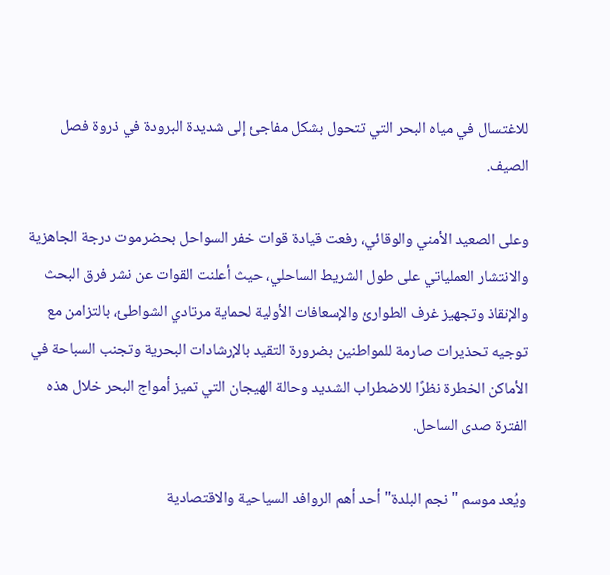للاغتسال في مياه البحر التي تتحول بشكل مفاجئ إلى شديدة البرودة في ذروة فصل الصيف.

وعلى الصعيد الأمني والوقائي، رفعت قيادة قوات خفر السواحل بحضرموت درجة الجاهزية والانتشار العملياتي على طول الشريط الساحلي، حيث أعلنت القوات عن نشر فرق البحث والإنقاذ وتجهيز غرف الطوارئ والإسعافات الأولية لحماية مرتادي الشواطئ، بالتزامن مع توجيه تحذيرات صارمة للمواطنين بضرورة التقيد بالإرشادات البحرية وتجنب السباحة في الأماكن الخطرة نظرًا للاضطراب الشديد وحالة الهيجان التي تميز أمواج البحر خلال هذه الفترة صدى الساحل.

ويُعد موسم "نجم البلدة" أحد أهم الروافد السياحية والاقتصادية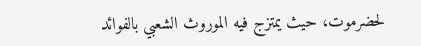لحضرموت، حيث يمتزج فيه الموروث الشعبي بالفوائد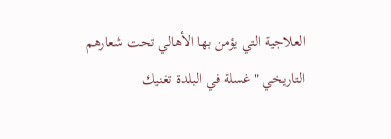العلاجية التي يؤمن بها الأهالي تحت شعارهم التاريخي "غسلة في البلدة تغنيك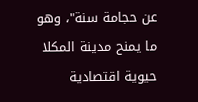عن حجامة سنة"، وهو ما يمنح مدينة المكلا حيوية اقتصادية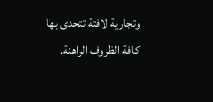وتجارية لافتة تتحدى بها كافة الظروف الراهنة.